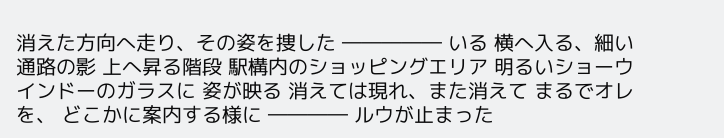消えた方向へ走り、その姿を捜した ――――― いる 横へ入る、細い通路の影 上へ昇る階段 駅構内のショッピングエリア 明るいショーウインドーのガラスに 姿が映る 消えては現れ、また消えて まるでオレを、 どこかに案内する様に ―――― ルウが止まった